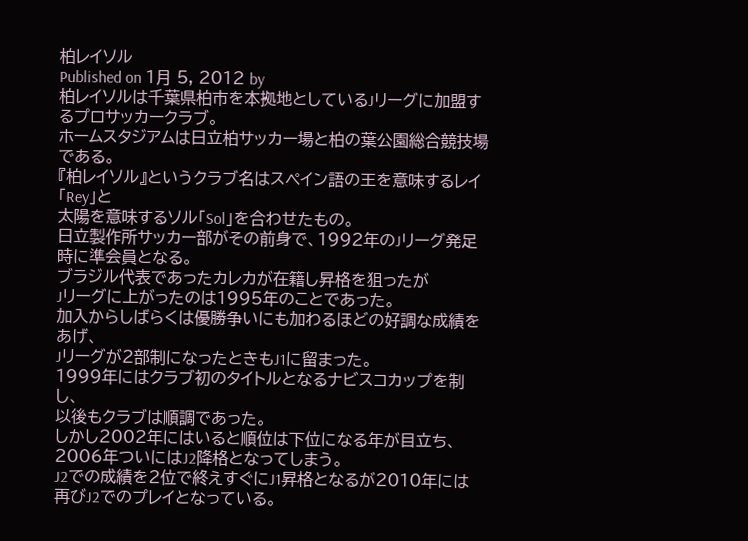柏レイソル
Published on 1月 5, 2012 by
柏レイソルは千葉県柏市を本拠地としているJリーグに加盟するプロサッカークラブ。
ホームスタジアムは日立柏サッカー場と柏の葉公園総合競技場である。
『柏レイソル』というクラブ名はスペイン語の王を意味するレイ「Rey」と
太陽を意味するソル「Sol」を合わせたもの。
日立製作所サッカー部がその前身で、1992年のJリーグ発足時に準会員となる。
ブラジル代表であったカレカが在籍し昇格を狙ったが
Jリーグに上がったのは1995年のことであった。
加入からしばらくは優勝争いにも加わるほどの好調な成績をあげ、
Jリーグが2部制になったときもJ1に留まった。
1999年にはクラブ初のタイトルとなるナビスコカップを制し、
以後もクラブは順調であった。
しかし2002年にはいると順位は下位になる年が目立ち、
2006年ついにはJ2降格となってしまう。
J2での成績を2位で終えすぐにJ1昇格となるが2010年には
再びJ2でのプレイとなっている。